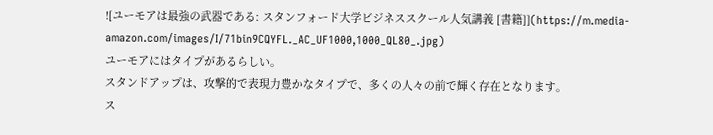![ユーモアは最強の武器である: スタンフォード大学ビジネススクール人気講義 [書籍]](https://m.media-amazon.com/images/I/71bin9CQYFL._AC_UF1000,1000_QL80_.jpg)
ユーモアにはタイプがあるらしい。
スタンドアップは、攻撃的で表現力豊かなタイプで、多くの人々の前で輝く存在となります。
ス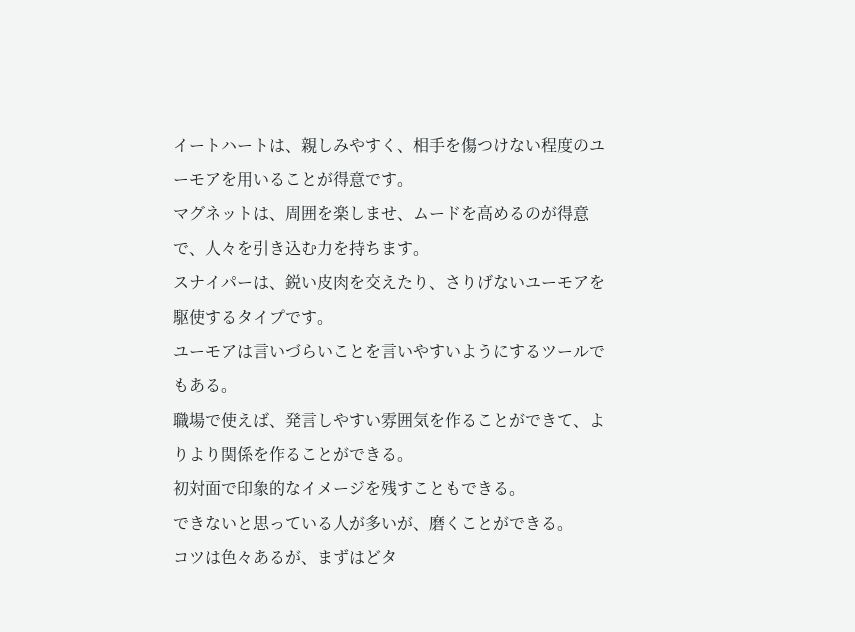イートハートは、親しみやすく、相手を傷つけない程度のユーモアを用いることが得意です。
マグネットは、周囲を楽しませ、ムードを高めるのが得意で、人々を引き込む力を持ちます。
スナイパーは、鋭い皮肉を交えたり、さりげないユーモアを駆使するタイプです。
ユーモアは言いづらいことを言いやすいようにするツールでもある。
職場で使えば、発言しやすい雰囲気を作ることができて、よりより関係を作ることができる。
初対面で印象的なイメージを残すこともできる。
できないと思っている人が多いが、磨くことができる。
コツは色々あるが、まずはどタ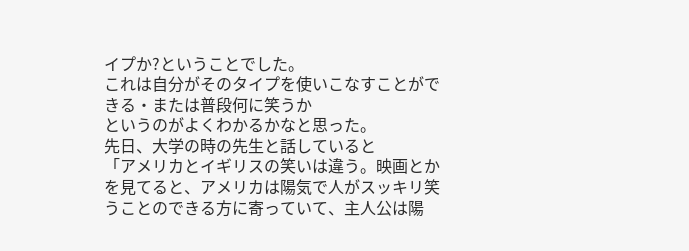イプか?ということでした。
これは自分がそのタイプを使いこなすことができる・または普段何に笑うか
というのがよくわかるかなと思った。
先日、大学の時の先生と話していると
「アメリカとイギリスの笑いは違う。映画とかを見てると、アメリカは陽気で人がスッキリ笑うことのできる方に寄っていて、主人公は陽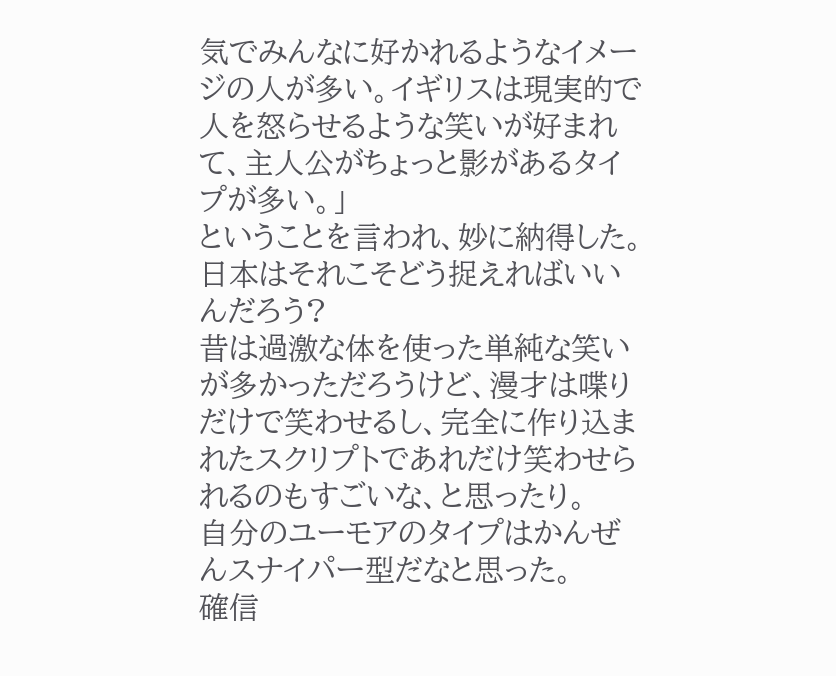気でみんなに好かれるようなイメージの人が多い。イギリスは現実的で人を怒らせるような笑いが好まれて、主人公がちょっと影があるタイプが多い。」
ということを言われ、妙に納得した。
日本はそれこそどう捉えればいいんだろう?
昔は過激な体を使った単純な笑いが多かっただろうけど、漫才は喋りだけで笑わせるし、完全に作り込まれたスクリプトであれだけ笑わせられるのもすごいな、と思ったり。
自分のユーモアのタイプはかんぜんスナイパー型だなと思った。
確信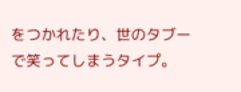をつかれたり、世のタブーで笑ってしまうタイプ。